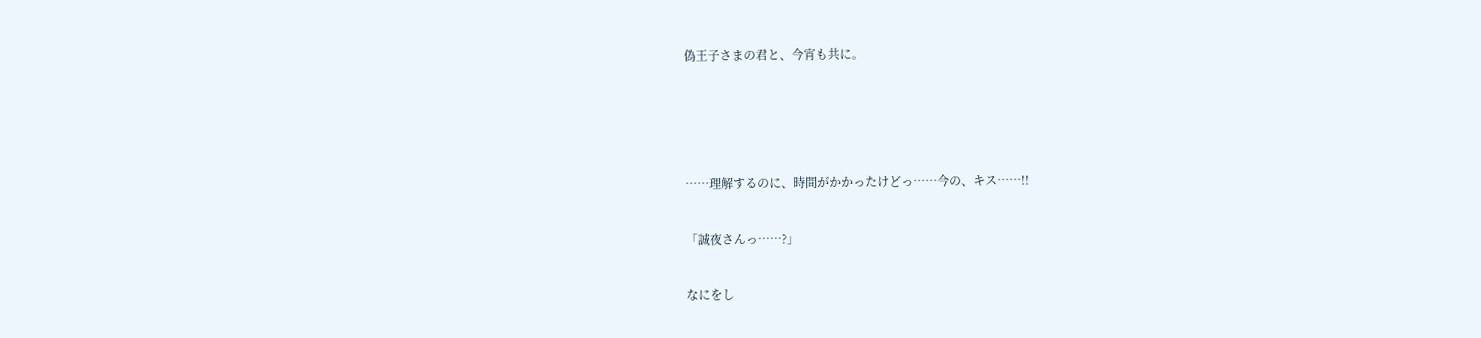偽王子さまの君と、今宵も共に。






……理解するのに、時間がかかったけどっ……今の、キス……!!


「誠夜さんっ……?」


なにをし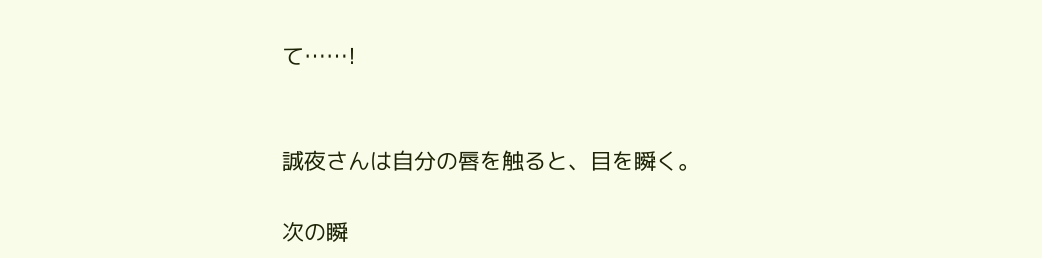て……!


誠夜さんは自分の唇を触ると、目を瞬く。

次の瞬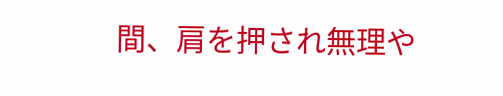間、肩を押され無理や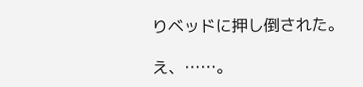りベッドに押し倒された。

え、……。